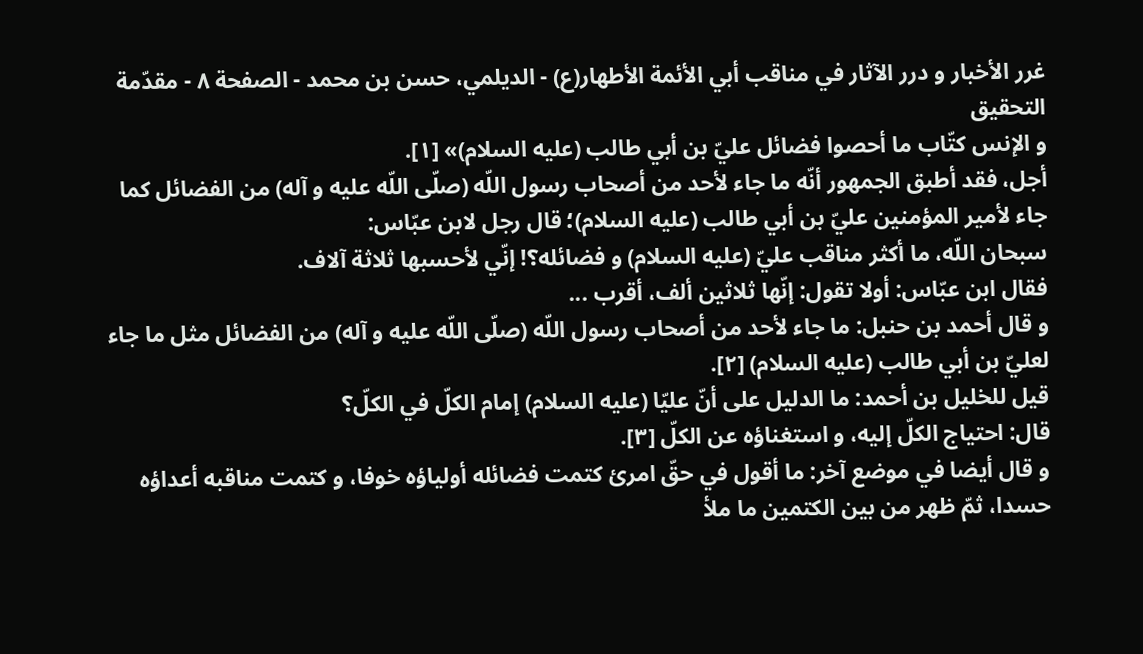غرر الأخبار و درر الآثار في مناقب أبي الأئمة الأطهار(ع) - الديلمي، حسن بن محمد - الصفحة ٨ - مقدّمة التحقيق
و الإنس كتّاب ما أحصوا فضائل عليّ بن أبي طالب (عليه السلام)» [١].
أجل، فقد أطبق الجمهور أنّه ما جاء لأحد من أصحاب رسول اللّه (صلّى اللّه عليه و آله) من الفضائل كما جاء لأمير المؤمنين عليّ بن أبي طالب (عليه السلام)؛ قال رجل لابن عبّاس:
سبحان اللّه، ما أكثر مناقب عليّ (عليه السلام) و فضائله؟! إنّي لأحسبها ثلاثة آلاف.
فقال ابن عبّاس: أولا تقول: إنّها ثلاثين ألف، أقرب ...
و قال أحمد بن حنبل: ما جاء لأحد من أصحاب رسول اللّه (صلّى اللّه عليه و آله) من الفضائل مثل ما جاء لعليّ بن أبي طالب (عليه السلام) [٢].
قيل للخليل بن أحمد: ما الدليل على أنّ عليّا (عليه السلام) إمام الكلّ في الكلّ؟
قال: احتياج الكلّ إليه، و استغناؤه عن الكلّ [٣].
و قال أيضا في موضع آخر: ما أقول في حقّ امرئ كتمت فضائله أولياؤه خوفا، و كتمت مناقبه أعداؤه حسدا، ثمّ ظهر من بين الكتمين ما ملأ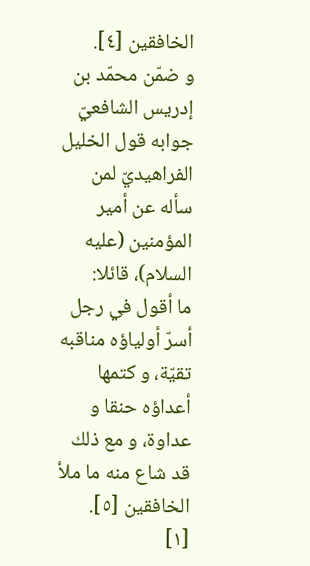الخافقين [٤].
و ضمّن محمّد بن إدريس الشافعيّ جوابه قول الخليل الفراهيديّ لمن سأله عن أمير المؤمنين (عليه السلام)، قائلا:
ما أقول في رجل أسرّ أولياؤه مناقبه تقيّة، و كتمها أعداؤه حنقا و عداوة، و مع ذلك قد شاع منه ما ملأ الخافقين [٥].
[١]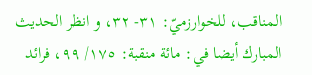المناقب، للخوارزميّ: ٣١- ٣٢، و انظر الحديث المبارك أيضا في: مائة منقبة: ١٧٥/ ٩٩، فرائد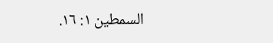السمطين ١: ١٦.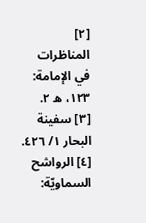[٢] المناظرات في الإمامة: ١٢٣، ه ٢.
[٣] سفينة البحار ١/ ٤٢٦.
[٤] الرواشح السماويّة: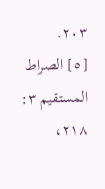٢٠٣.
[٥] الصراط المستقيم ٣: ٢١٨،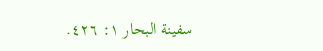سفينة البحار ١: ٤٢٦.